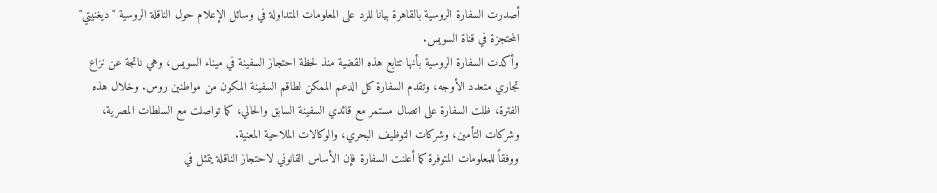أصدرت السفارة الروسية بالقاهرة بيانا للرد على المعلومات المتداولة في وسائل الإعلام حول الناقلة الروسية "ديغنيتي" المحتجزة في قناة السويس.
وأكدت السفارة الروسية بأنها تتابع هذه القضية منذ لحظة احتجاز السفينة في ميناء السويس، وهي ناتجة عن نزاع تجاري متعدد الأوجه، وتقدم السفارة كل الدعم الممكن لطاقم السفينة المكون من مواطنين روس. وخلال هذه الفترة، ظلت السفارة على اتصال مستمر مع قائدي السفينة السابق والحالي، كما تواصلت مع السلطات المصرية، وشركات التأمين، وشركات التوظيف البحري، والوكالات الملاحية المعنية.
ووفقاً للمعلومات المتوفرة كما أعلنت السفارة فإن الأساس القانوني لاحتجاز الناقلة يتمثل في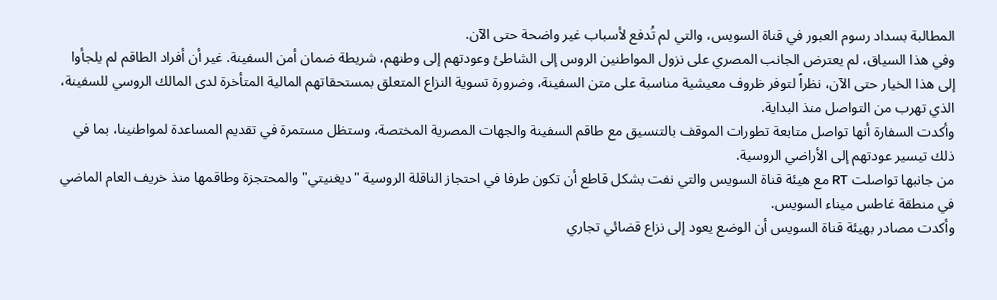المطالبة بسداد رسوم العبور في قناة السويس، والتي لم تُدفع لأسباب غير واضحة حتى الآن.
وفي هذا السياق، لم يعترض الجانب المصري على نزول المواطنين الروس إلى الشاطئ وعودتهم إلى وطنهم، شريطة ضمان أمن السفينة. غير أن أفراد الطاقم لم يلجأوا إلى هذا الخيار حتى الآن، نظراً لتوفر ظروف معيشية مناسبة على متن السفينة، وضرورة تسوية النزاع المتعلق بمستحقاتهم المالية المتأخرة لدى المالك الروسي للسفينة، الذي تهرب من التواصل منذ البداية.
وأكدت السفارة أنها تواصل متابعة تطورات الموقف بالتنسيق مع طاقم السفينة والجهات المصرية المختصة، وستظل مستمرة في تقديم المساعدة لمواطنينا، بما في ذلك تيسير عودتهم إلى الأراضي الروسية.
من جانبها تواصلت RT مع هيئة قناة السويس والتي نفت بشكل قاطع أن تكون طرفا في احتجاز الناقلة الروسية "ديغنيتي" والمحتجزة وطاقمها منذ خريف العام الماضي في منطقة غاطس ميناء السويس.
وأكدت مصادر بهيئة قناة السويس أن الوضع يعود إلى نزاع قضائي تجاري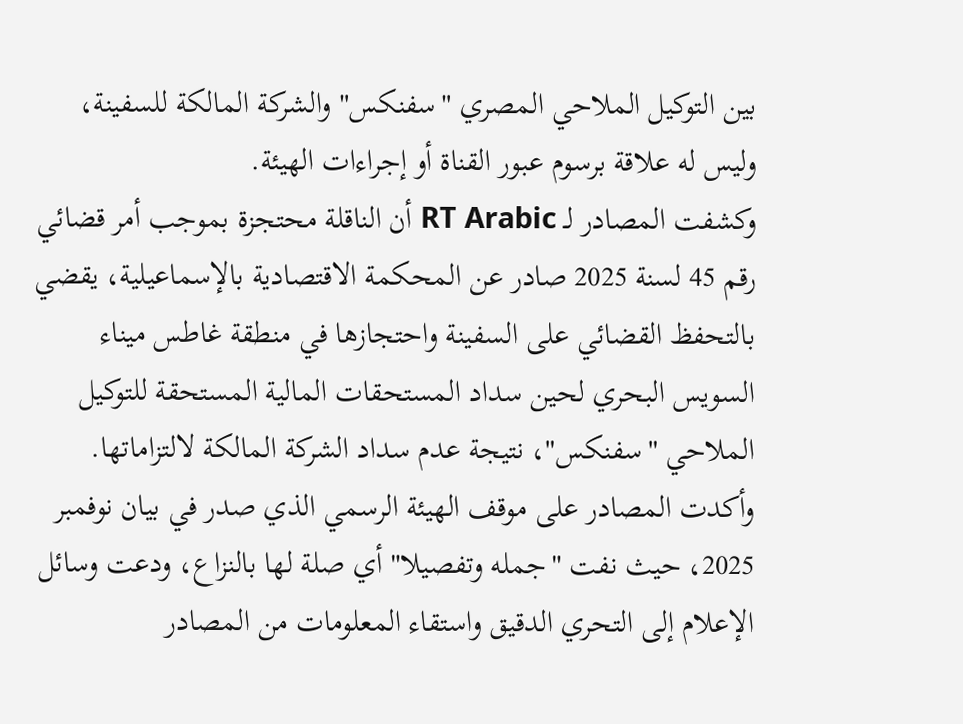بين التوكيل الملاحي المصري "سفنكس" والشركة المالكة للسفينة، وليس له علاقة برسوم عبور القناة أو إجراءات الهيئة.
وكشفت المصادر لـ RT Arabic أن الناقلة محتجزة بموجب أمر قضائي رقم 45 لسنة 2025 صادر عن المحكمة الاقتصادية بالإسماعيلية، يقضي بالتحفظ القضائي على السفينة واحتجازها في منطقة غاطس ميناء السويس البحري لحين سداد المستحقات المالية المستحقة للتوكيل الملاحي "سفنكس"، نتيجة عدم سداد الشركة المالكة لالتزاماتها.
وأكدت المصادر على موقف الهيئة الرسمي الذي صدر في بيان نوفمبر 2025، حيث نفت "جمله وتفصيلا" أي صلة لها بالنزاع، ودعت وسائل الإعلام إلى التحري الدقيق واستقاء المعلومات من المصادر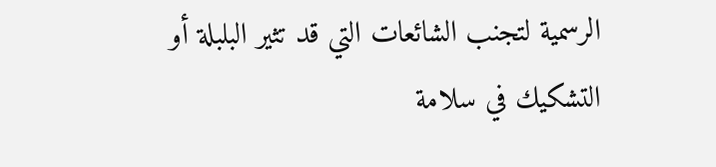الرسمية لتجنب الشائعات التي قد تثير البلبلة أو التشكيك في سلامة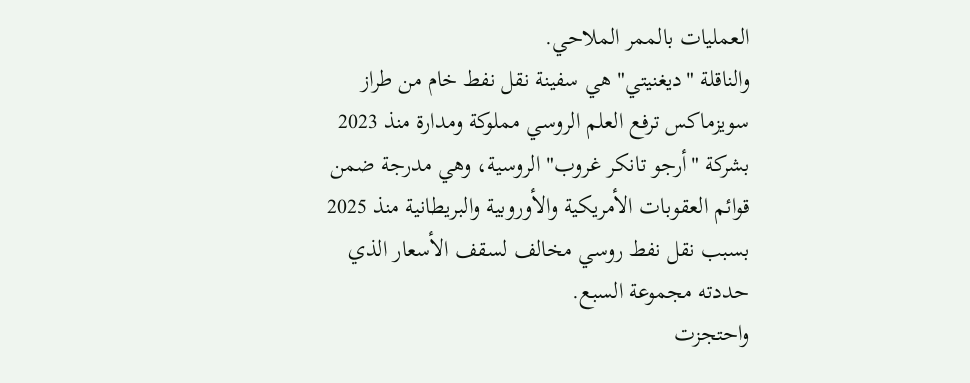العمليات بالممر الملاحي.
والناقلة "ديغنيتي" هي سفينة نقل نفط خام من طراز سويزماكس ترفع العلم الروسي مملوكة ومدارة منذ 2023 بشركة "أرجو تانكر غروب" الروسية، وهي مدرجة ضمن قوائم العقوبات الأمريكية والأوروبية والبريطانية منذ 2025 بسبب نقل نفط روسي مخالف لسقف الأسعار الذي حددته مجموعة السبع.
واحتجزت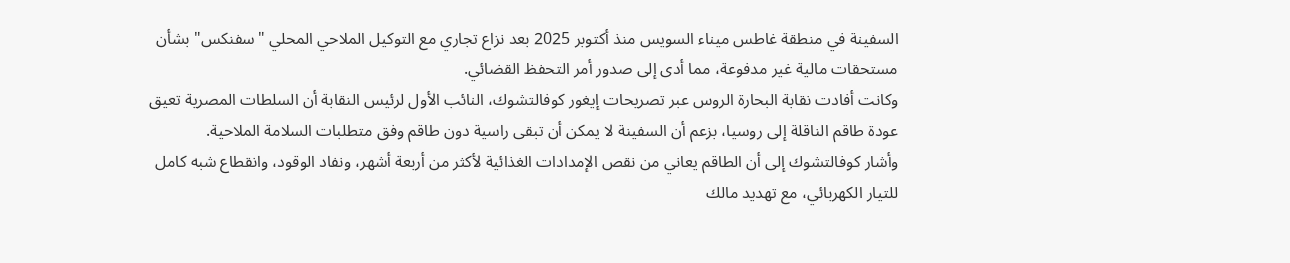السفينة في منطقة غاطس ميناء السويس منذ أكتوبر 2025 بعد نزاع تجاري مع التوكيل الملاحي المحلي "سفنكس" بشأن مستحقات مالية غير مدفوعة، مما أدى إلى صدور أمر التحفظ القضائي.
وكانت أفادت نقابة البحارة الروس عبر تصريحات إيغور كوفالتشوك، النائب الأول لرئيس النقابة أن السلطات المصرية تعيق عودة طاقم الناقلة إلى روسيا، بزعم أن السفينة لا يمكن أن تبقى راسية دون طاقم وفق متطلبات السلامة الملاحية.
وأشار كوفالتشوك إلى أن الطاقم يعاني من نقص الإمدادات الغذائية لأكثر من أربعة أشهر، ونفاد الوقود، وانقطاع شبه كامل للتيار الكهربائي، مع تهديد مالك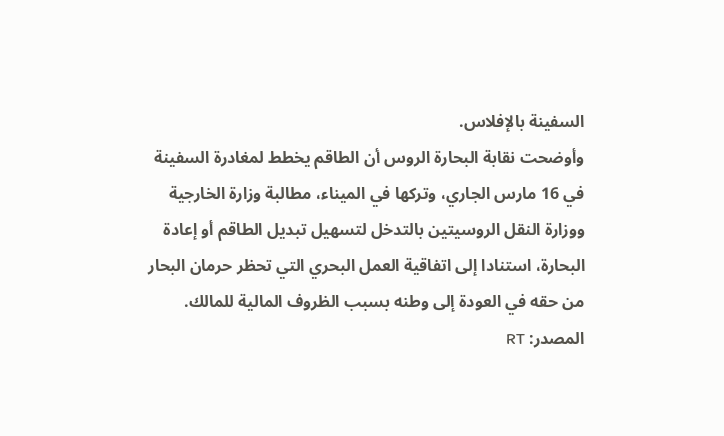السفينة بالإفلاس.
وأوضحت نقابة البحارة الروس أن الطاقم يخطط لمغادرة السفينة في 16 مارس الجاري، وتركها في الميناء، مطالبة وزارة الخارجية ووزارة النقل الروسيتين بالتدخل لتسهيل تبديل الطاقم أو إعادة البحارة، استنادا إلى اتفاقية العمل البحري التي تحظر حرمان البحار من حقه في العودة إلى وطنه بسبب الظروف المالية للمالك.
المصدر: RT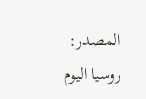المصدر:
روسيا اليوم